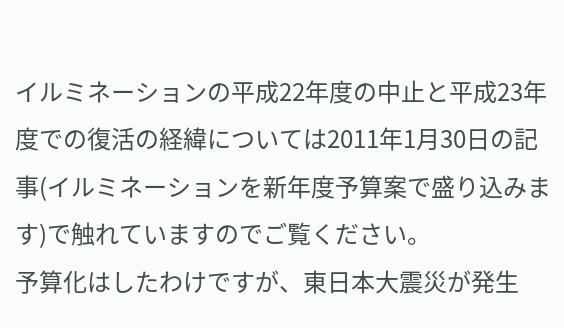イルミネーションの平成22年度の中止と平成23年度での復活の経緯については2011年1月30日の記事(イルミネーションを新年度予算案で盛り込みます)で触れていますのでご覧ください。
予算化はしたわけですが、東日本大震災が発生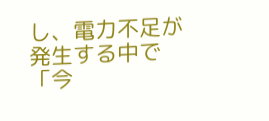し、電力不足が発生する中で「今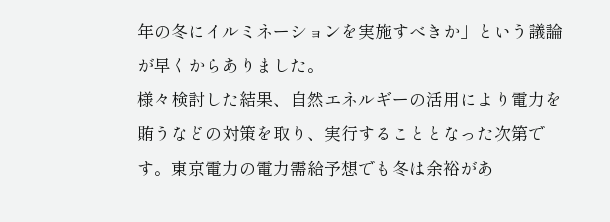年の冬にイルミネーションを実施すべきか」という議論が早くからありました。
様々検討した結果、自然エネルギーの活用により電力を賄うなどの対策を取り、実行することとなった次第です。東京電力の電力需給予想でも冬は余裕があ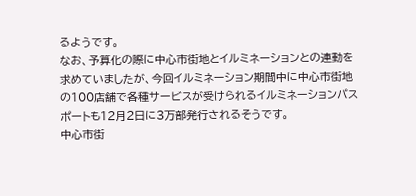るようです。
なお、予算化の際に中心市街地とイルミネーションとの連動を求めていましたが、今回イルミネーション期間中に中心市街地の100店舗で各種サービスが受けられるイルミネーションパスポートも12月2日に3万部発行されるそうです。
中心市街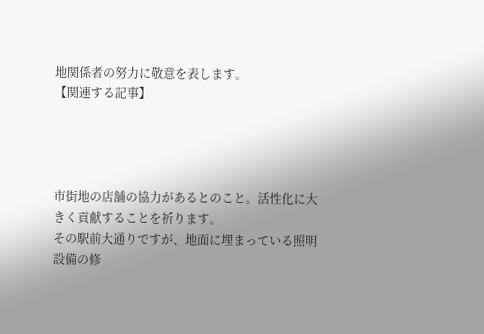地関係者の努力に敬意を表します。
【関連する記事】




市街地の店舗の協力があるとのこと。活性化に大きく貢献することを祈ります。
その駅前大通りですが、地面に埋まっている照明設備の修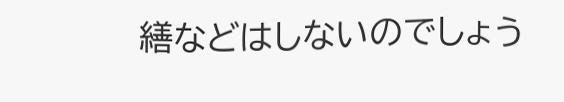繕などはしないのでしょう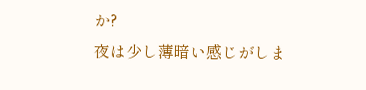か?
夜は少し薄暗い感じがしま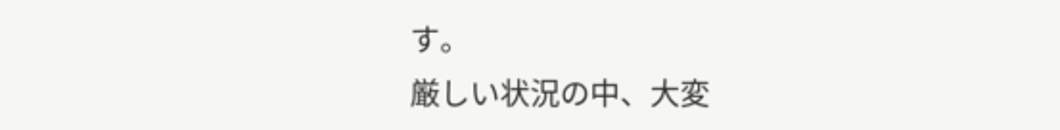す。
厳しい状況の中、大変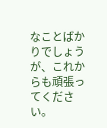なことばかりでしょうが、これからも頑張ってください。